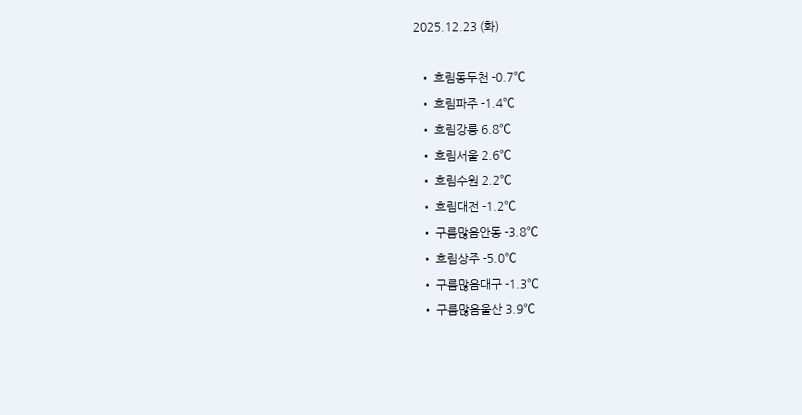2025.12.23 (화)

  • 흐림동두천 -0.7℃
  • 흐림파주 -1.4℃
  • 흐림강릉 6.8℃
  • 흐림서울 2.6℃
  • 흐림수원 2.2℃
  • 흐림대전 -1.2℃
  • 구름많음안동 -3.8℃
  • 흐림상주 -5.0℃
  • 구름많음대구 -1.3℃
  • 구름많음울산 3.9℃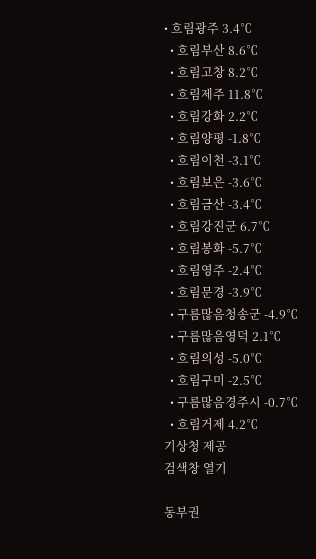• 흐림광주 3.4℃
  • 흐림부산 8.6℃
  • 흐림고창 8.2℃
  • 흐림제주 11.8℃
  • 흐림강화 2.2℃
  • 흐림양평 -1.8℃
  • 흐림이천 -3.1℃
  • 흐림보은 -3.6℃
  • 흐림금산 -3.4℃
  • 흐림강진군 6.7℃
  • 흐림봉화 -5.7℃
  • 흐림영주 -2.4℃
  • 흐림문경 -3.9℃
  • 구름많음청송군 -4.9℃
  • 구름많음영덕 2.1℃
  • 흐림의성 -5.0℃
  • 흐림구미 -2.5℃
  • 구름많음경주시 -0.7℃
  • 흐림거제 4.2℃
기상청 제공
검색창 열기

동부권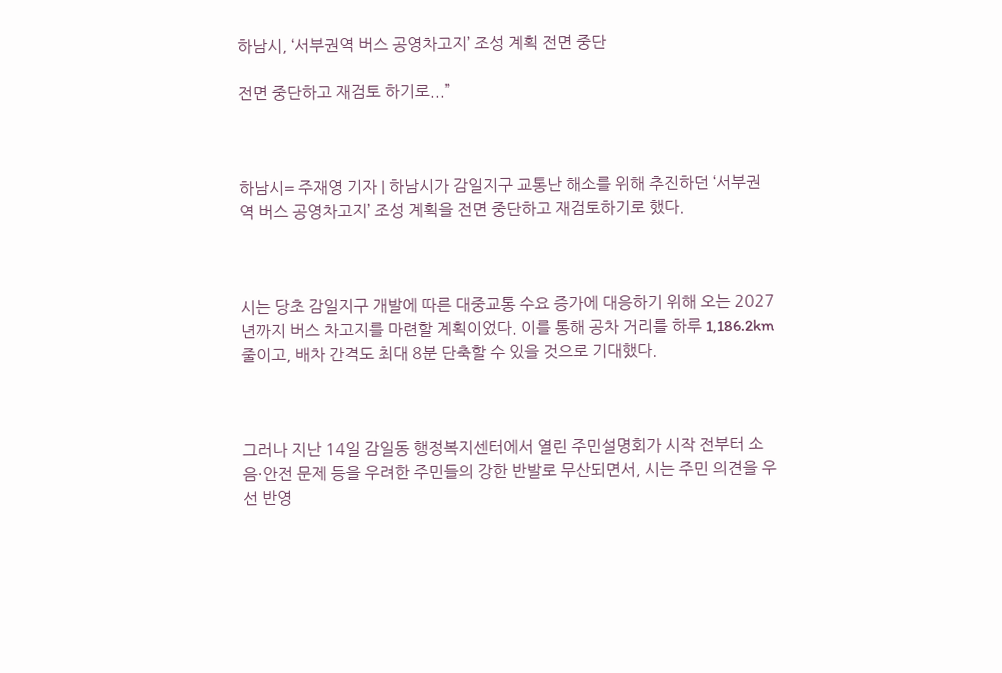하남시, ‘서부권역 버스 공영차고지’ 조성 계획 전면 중단

전면 중단하고 재검토 하기로...”



하남시= 주재영 기자 | 하남시가 감일지구 교통난 해소를 위해 추진하던 ‘서부권역 버스 공영차고지’ 조성 계획을 전면 중단하고 재검토하기로 했다.



시는 당초 감일지구 개발에 따른 대중교통 수요 증가에 대응하기 위해 오는 2027년까지 버스 차고지를 마련할 계획이었다. 이를 통해 공차 거리를 하루 1,186.2km 줄이고, 배차 간격도 최대 8분 단축할 수 있을 것으로 기대했다.



그러나 지난 14일 감일동 행정복지센터에서 열린 주민설명회가 시작 전부터 소음·안전 문제 등을 우려한 주민들의 강한 반발로 무산되면서, 시는 주민 의견을 우선 반영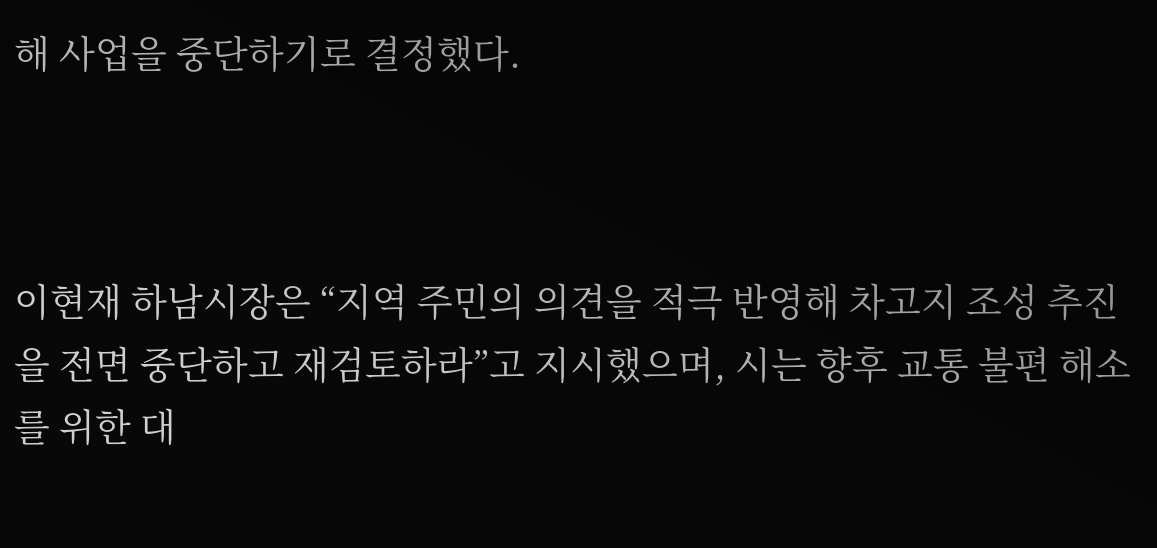해 사업을 중단하기로 결정했다.



이현재 하남시장은 “지역 주민의 의견을 적극 반영해 차고지 조성 추진을 전면 중단하고 재검토하라”고 지시했으며, 시는 향후 교통 불편 해소를 위한 대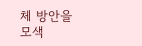체 방안을 모색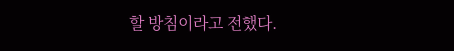할 방침이라고 전했다.